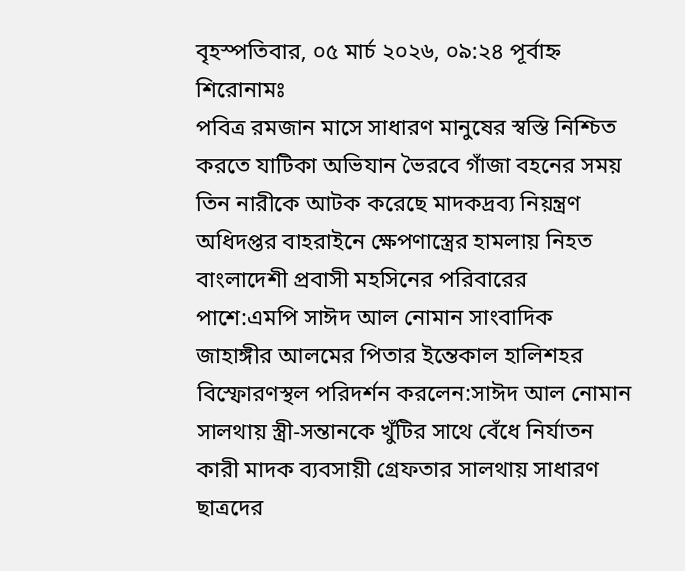বৃহস্পতিবার, ০৫ মার্চ ২০২৬, ০৯:২৪ পূর্বাহ্ন
শিরোনামঃ
পবিত্র রমজান মাসে সাধারণ মানুষের স্বস্তি নিশ্চিত করতে যাটিকা অভিযান ভৈরবে গাঁজা বহনের সময় তিন নারীকে আটক করেছে মাদকদ্রব্য নিয়ন্ত্রণ অধিদপ্তর বাহরাইনে ক্ষেপণাস্ত্রের হামলায় নিহত বাংলাদেশী প্রবাসী মহসিনের পরিবারের পাশে:এমপি সাঈদ আল নোমান সাংবাদিক জাহাঙ্গীর আলমের পিতার ইন্তেকাল হালিশহর বিস্ফোরণস্থল পরিদর্শন করলেন:সাঈদ আল নোমান সালথায় স্ত্রী-সন্তানকে খুঁটির সাথে বেঁধে নির্যাতন কারী মাদক ব্যবসায়ী গ্রেফতার সালথায় সাধারণ ছাত্রদের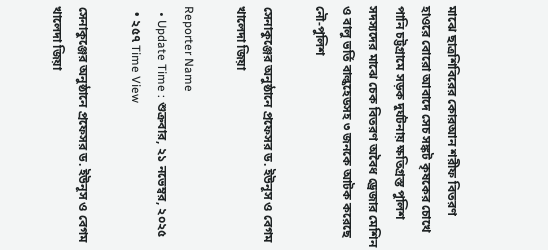মাঝে ছাত্রশিবিরের কোরআন শরীফ বিতরণ হাওরে বোরো আবাদে সেচ সঙ্কট কৃষকের চোখে পানি চট্টগ্রামে সড়ক দুর্ঘটনায় ক্ষতিগ্রস্ত পুলিশ সদস্যদের মাঝে চেক বিতরণ অবৈধ ড্রেজার মেশিন ও বালু ভর্তি বাল্কহেডসহ ৩ জনকে আটক করেছে নৌ-পুলিশ

সেনাকুঞ্জের অনুষ্ঠানে প্রফেসর ড. ইউনূস ও বেগম খালেদা জিয়া

Reporter Name
  • Update Time : শুক্রবার, ২১ নভেম্বর, ২০২৫
  • ২৫৭ Time View

সেনাকুঞ্জের অনুষ্ঠানে প্রফেসর ড. ইউনূস ও বেগম খালেদা জিয়া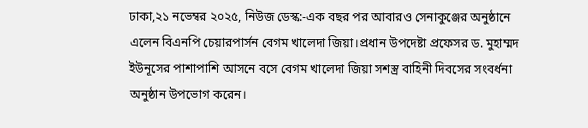ঢাকা,২১ নভেম্বর ২০২৫, নিউজ ডেস্ক:-এক বছর পর আবারও সেনাকুঞ্জের অনুষ্ঠানে এলেন বিএনপি চেয়ারপার্সন বেগম খালেদা জিয়া।প্রধান উপদেষ্টা প্রফেসর ড. মুহাম্মদ ইউনূসের পাশাপাশি আসনে বসে বেগম খালেদা জিয়া সশস্ত্র বাহিনী দিবসের সংবর্ধনা অনুষ্ঠান উপভোগ করেন।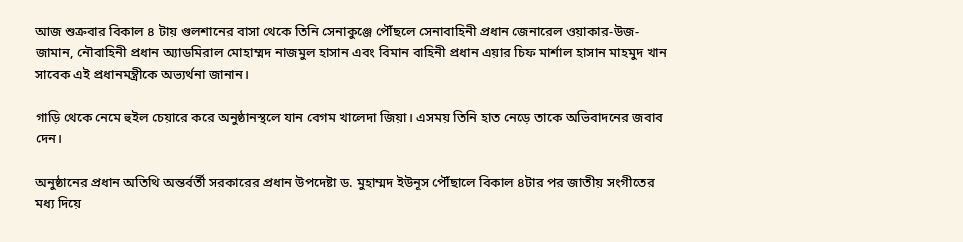আজ শুক্রবার বিকাল ৪ টায় গুলশানের বাসা থেকে তিনি সেনাকুঞ্জে পৌঁছলে সেনাবাহিনী প্রধান জেনারেল ওয়াকার-উজ-জামান, নৌবাহিনী প্রধান অ্যাডমিরাল মোহাম্মদ নাজমুল হাসান এবং বিমান বাহিনী প্রধান এয়ার চিফ মার্শাল হাসান মাহমুদ খান সাবেক এই প্রধানমন্ত্রীকে অভ্যর্থনা জানান।

গাড়ি থেকে নেমে হুইল চেয়ারে করে অনুষ্ঠানস্থলে যান বেগম খালেদা জিয়া। এসময় তিনি হাত নেড়ে তাকে অভিবাদনের জবাব দেন।

অনুষ্ঠানের প্রধান অতিথি অন্তর্বর্তী সরকারের প্রধান উপদেষ্টা ড. মুহাম্মদ ইউনূস পৌঁছালে বিকাল ৪টার পর জাতীয় সংগীতের মধ্য দিয়ে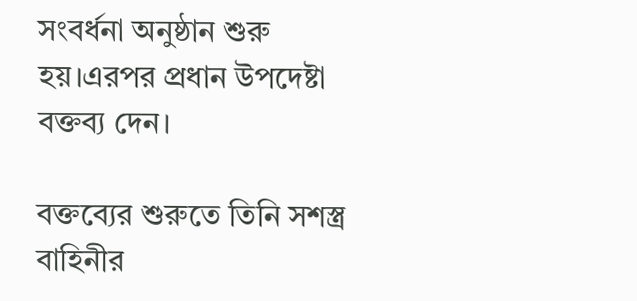সংবর্ধনা অনুষ্ঠান শুরু হয়।এরপর প্রধান উপদেষ্টা বক্তব্য দেন।

বক্তব্যের শুরুতে তিনি সশস্ত্র বাহিনীর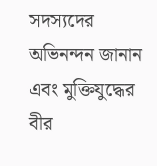সদস্যদের অভিনন্দন জানান এবং মুক্তিযুদ্ধের বীর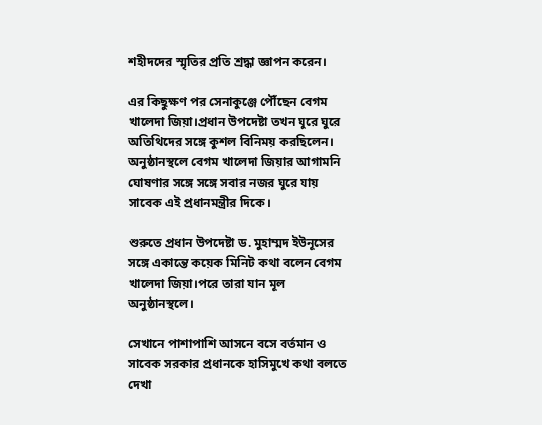শহীদদের স্মৃতির প্রতি শ্রদ্ধা জ্ঞাপন করেন।

এর কিছুক্ষণ পর সেনাকুঞ্জে পৌঁছেন বেগম খালেদা জিয়া।প্রধান উপদেষ্টা তখন ঘুরে ঘুরে অতিথিদের সঙ্গে কুশল বিনিময় করছিলেন। অনুষ্ঠানস্থলে বেগম খালেদা জিয়ার আগামনি ঘোষণার সঙ্গে সঙ্গে সবার নজর ঘুরে যায় সাবেক এই প্রধানমন্ত্রীর দিকে।

শুরুতে প্রধান উপদেষ্টা ড. মুহাম্মদ ইউনূসের সঙ্গে একান্তে কয়েক মিনিট কথা বলেন বেগম খালেদা জিয়া।পরে তারা যান মূল অনুষ্ঠানস্থলে।

সেখানে পাশাপাশি আসনে বসে বর্তমান ও সাবেক সরকার প্রধানকে হাসিমুখে কথা বলতে দেখা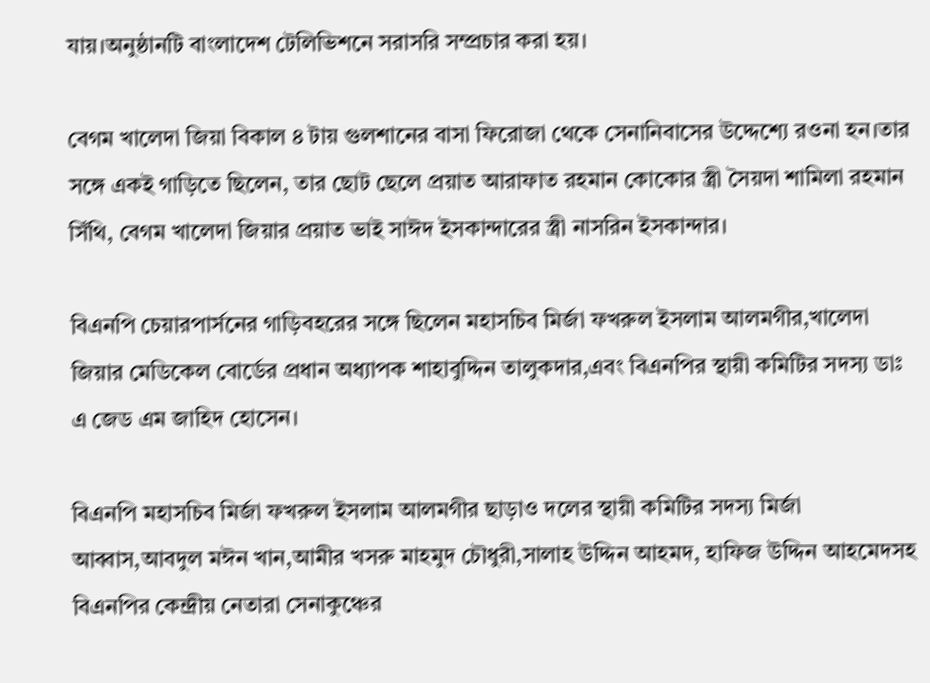যায়।অনুষ্ঠানটি বাংলাদেশ টেলিভিশনে সরাসরি সম্প্রচার করা হয়।

বেগম খালেদা জিয়া বিকাল ৪ টায় গুলশানের বাসা ফিরোজা থেকে সেনানিবাসের উদ্দেশ্যে রওনা হন।তার সঙ্গে একই গাড়িতে ছিলেন, তার ছোট ছেলে প্রয়াত আরাফাত রহমান কোকোর স্ত্রী সৈয়দা শামিলা রহমান সিঁথি, বেগম খালেদা জিয়ার প্রয়াত ভাই সাঈদ ইসকান্দারের স্ত্রী নাসরিন ইসকান্দার।

বিএনপি চেয়ারপার্সনের গাড়িবহরের সঙ্গে ছিলেন মহাসচিব মির্জা ফখরুল ইসলাম আলমগীর,খালেদা জিয়ার মেডিকেল বোর্ডের প্রধান অধ্যাপক শাহাবুদ্দিন তালুকদার,এবং বিএনপির স্থায়ী কমিটির সদস্য ডাঃ এ জেড এম জাহিদ হোসেন।

বিএনপি মহাসচিব মির্জা ফখরুল ইসলাম আলমগীর ছাড়াও দলের স্থায়ী কমিটির সদস্য মির্জা আব্বাস,আবদুল মঈন খান,আমীর খসরু মাহমুদ চৌধুরী,সালাহ উদ্দিন আহমদ, হাফিজ উদ্দিন আহমেদসহ বিএনপির কেন্দ্রীয় নেতারা সেনাকুঞ্চের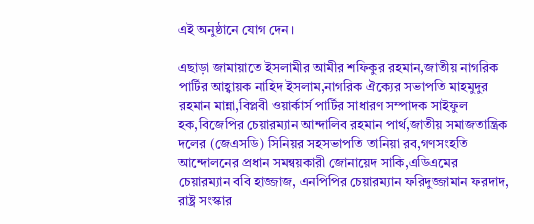এই অনুষ্ঠানে যোগ দেন।

এছাড়া জামায়াতে ইসলামীর আমীর শফিকুর রহমান,জাতীয় নাগরিক পার্টির আহ্বায়ক নাহিদ ইসলাম,নাগরিক ঐক্যের সভাপতি মাহমুদুর রহমান মান্না,বিপ্লবী ওয়ার্কার্স পার্টির সাধারণ সম্পাদক সাইফুল হক,বিজেপির চেয়ারম্যান আন্দালিব রহমান পার্থ,জাতীয় সমাজতান্ত্রিক দলের (জেএসডি) সিনিয়র সহসভাপতি তানিয়া রব,গণসংহতি আন্দোলনের প্রধান সমন্বয়কারী জোনায়েদ সাকি,এডিএমের চেয়ারম্যান ববি হাজ্জাজ, এনপিপির চেয়ারম্যান ফরিদুজ্জামান ফরদাদ, রাষ্ট্র সংস্কার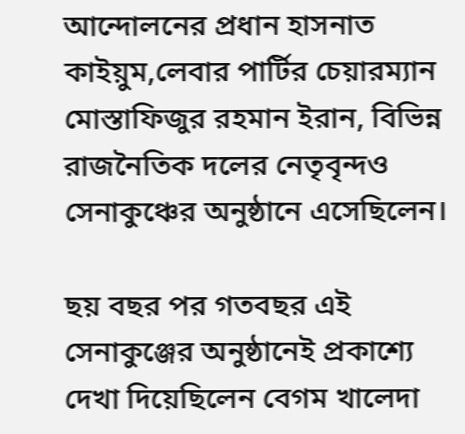আন্দোলনের প্রধান হাসনাত কাইয়ুম,লেবার পার্টির চেয়ারম্যান মোস্তাফিজুর রহমান ইরান, বিভিন্ন রাজনৈতিক দলের নেতৃবৃন্দও সেনাকুঞ্চের অনুষ্ঠানে এসেছিলেন।

ছয় বছর পর গতবছর এই সেনাকুঞ্জের অনুষ্ঠানেই প্রকাশ্যে দেখা দিয়েছিলেন বেগম খালেদা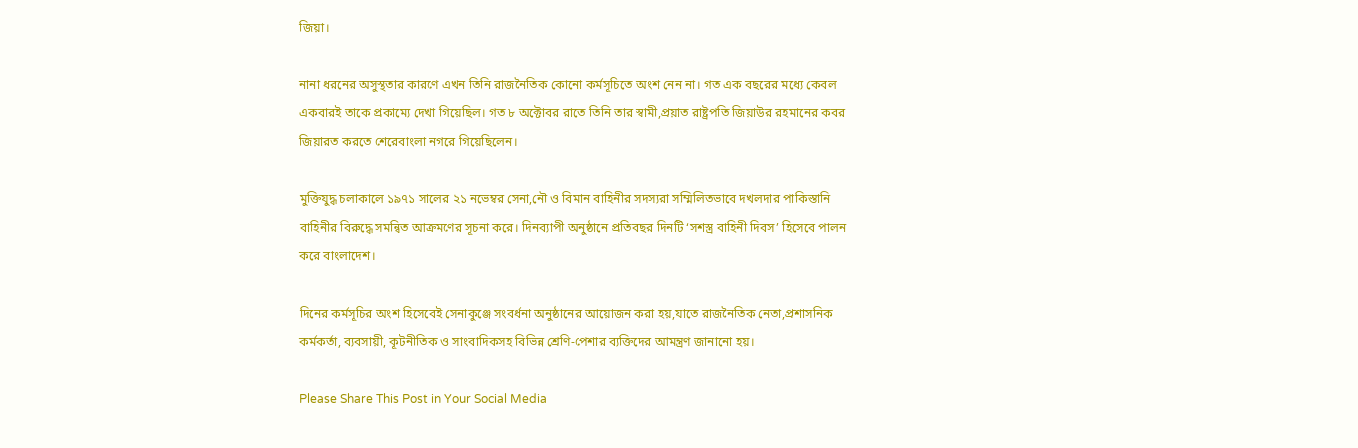জিয়া।

নানা ধরনের অসুস্থতার কারণে এখন তিনি রাজনৈতিক কোনো কর্মসূচিতে অংশ নেন না। গত এক বছরের মধ্যে কেবল একবারই তাকে প্রকাম্যে দেখা গিয়েছিল। গত ৮ অক্টোবর রাতে তিনি তার স্বামী,প্রয়াত রাষ্ট্রপতি জিয়াউর রহমানের কবর জিয়ারত করতে শেরেবাংলা নগরে গিয়েছিলেন।

মুক্তিযুদ্ধ চলাকালে ১৯৭১ সালের ২১ নভেম্বর সেনা,নৌ ও বিমান বাহিনীর সদস্যরা সম্মিলিতভাবে দখলদার পাকিস্তানি বাহিনীর বিরুদ্ধে সমন্বিত আক্রমণের সূচনা করে। দিনব্যাপী অনুষ্ঠানে প্রতিবছর দিনটি ‘সশস্ত্র বাহিনী দিবস’ হিসেবে পালন করে বাংলাদেশ।

দিনের কর্মসূচির অংশ হিসেবেই সেনাকুঞ্জে সংবর্ধনা অনুষ্ঠানের আয়োজন করা হয়,যাতে রাজনৈতিক নেতা,প্রশাসনিক কর্মকর্তা, ব্যবসায়ী, কূটনীতিক ও সাংবাদিকসহ বিভিন্ন শ্রেণি-পেশার ব্যক্তিদের আমন্ত্রণ জানানো হয়।

Please Share This Post in Your Social Media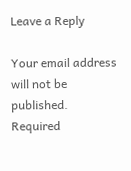Leave a Reply

Your email address will not be published. Required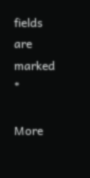fields are marked *

More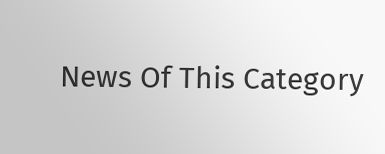News Of This Category